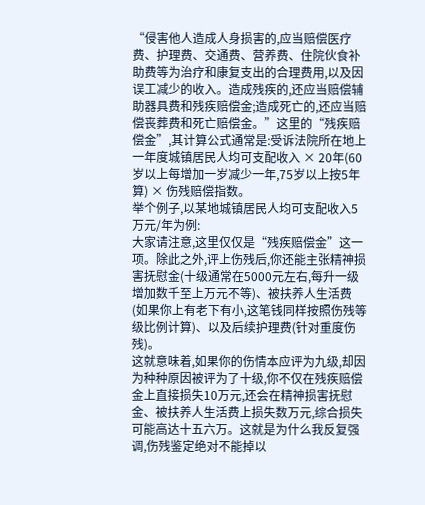“侵害他人造成人身损害的,应当赔偿医疗费、护理费、交通费、营养费、住院伙食补助费等为治疗和康复支出的合理费用,以及因误工减少的收入。造成残疾的,还应当赔偿辅助器具费和残疾赔偿金;造成死亡的,还应当赔偿丧葬费和死亡赔偿金。”这里的“残疾赔偿金”,其计算公式通常是:受诉法院所在地上一年度城镇居民人均可支配收入 × 20年(60岁以上每增加一岁减少一年,75岁以上按5年算) × 伤残赔偿指数。
举个例子,以某地城镇居民人均可支配收入5万元/年为例:
大家请注意,这里仅仅是“残疾赔偿金”这一项。除此之外,评上伤残后,你还能主张精神损害抚慰金(十级通常在5000元左右,每升一级增加数千至上万元不等)、被扶养人生活费(如果你上有老下有小,这笔钱同样按照伤残等级比例计算)、以及后续护理费(针对重度伤残)。
这就意味着,如果你的伤情本应评为九级,却因为种种原因被评为了十级,你不仅在残疾赔偿金上直接损失10万元,还会在精神损害抚慰金、被扶养人生活费上损失数万元,综合损失可能高达十五六万。这就是为什么我反复强调,伤残鉴定绝对不能掉以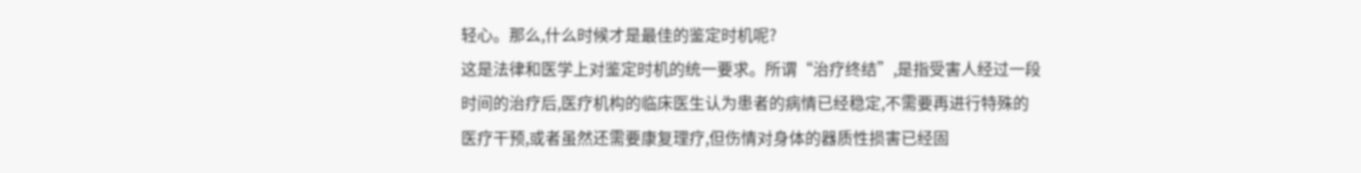轻心。那么,什么时候才是最佳的鉴定时机呢?
这是法律和医学上对鉴定时机的统一要求。所谓“治疗终结”,是指受害人经过一段时间的治疗后,医疗机构的临床医生认为患者的病情已经稳定,不需要再进行特殊的医疗干预,或者虽然还需要康复理疗,但伤情对身体的器质性损害已经固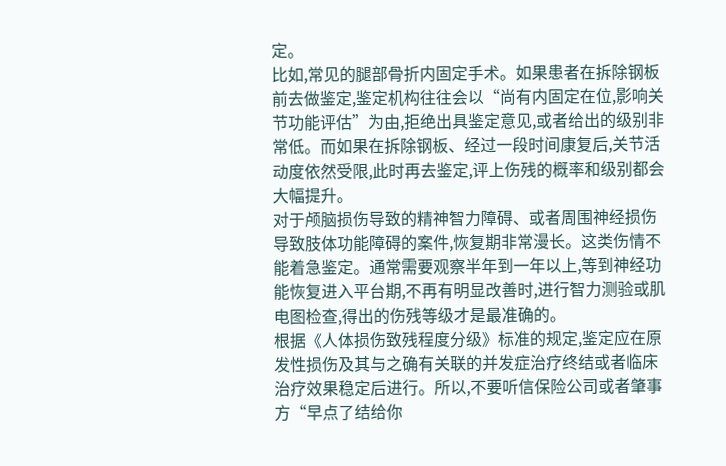定。
比如,常见的腿部骨折内固定手术。如果患者在拆除钢板前去做鉴定,鉴定机构往往会以“尚有内固定在位,影响关节功能评估”为由,拒绝出具鉴定意见,或者给出的级别非常低。而如果在拆除钢板、经过一段时间康复后,关节活动度依然受限,此时再去鉴定,评上伤残的概率和级别都会大幅提升。
对于颅脑损伤导致的精神智力障碍、或者周围神经损伤导致肢体功能障碍的案件,恢复期非常漫长。这类伤情不能着急鉴定。通常需要观察半年到一年以上,等到神经功能恢复进入平台期,不再有明显改善时,进行智力测验或肌电图检查,得出的伤残等级才是最准确的。
根据《人体损伤致残程度分级》标准的规定,鉴定应在原发性损伤及其与之确有关联的并发症治疗终结或者临床治疗效果稳定后进行。所以,不要听信保险公司或者肇事方“早点了结给你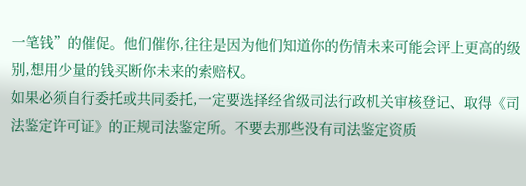一笔钱”的催促。他们催你,往往是因为他们知道你的伤情未来可能会评上更高的级别,想用少量的钱买断你未来的索赔权。
如果必须自行委托或共同委托,一定要选择经省级司法行政机关审核登记、取得《司法鉴定许可证》的正规司法鉴定所。不要去那些没有司法鉴定资质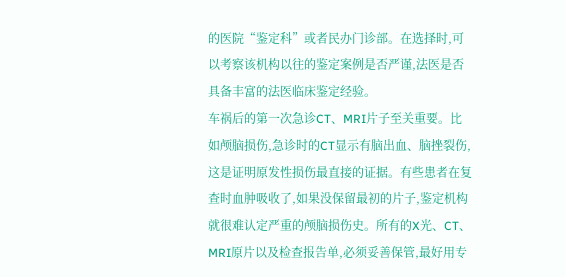的医院“鉴定科”或者民办门诊部。在选择时,可以考察该机构以往的鉴定案例是否严谨,法医是否具备丰富的法医临床鉴定经验。
车祸后的第一次急诊CT、MRI片子至关重要。比如颅脑损伤,急诊时的CT显示有脑出血、脑挫裂伤,这是证明原发性损伤最直接的证据。有些患者在复查时血肿吸收了,如果没保留最初的片子,鉴定机构就很难认定严重的颅脑损伤史。所有的X光、CT、MRI原片以及检查报告单,必须妥善保管,最好用专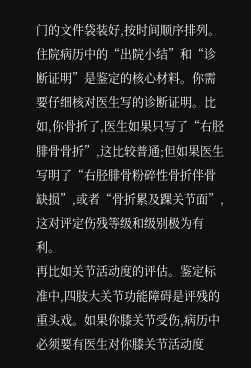门的文件袋装好,按时间顺序排列。
住院病历中的“出院小结”和“诊断证明”是鉴定的核心材料。你需要仔细核对医生写的诊断证明。比如,你骨折了,医生如果只写了“右胫腓骨骨折”,这比较普通;但如果医生写明了“右胫腓骨粉碎性骨折伴骨缺损”,或者“骨折累及踝关节面”,这对评定伤残等级和级别极为有利。
再比如关节活动度的评估。鉴定标准中,四肢大关节功能障碍是评残的重头戏。如果你膝关节受伤,病历中必须要有医生对你膝关节活动度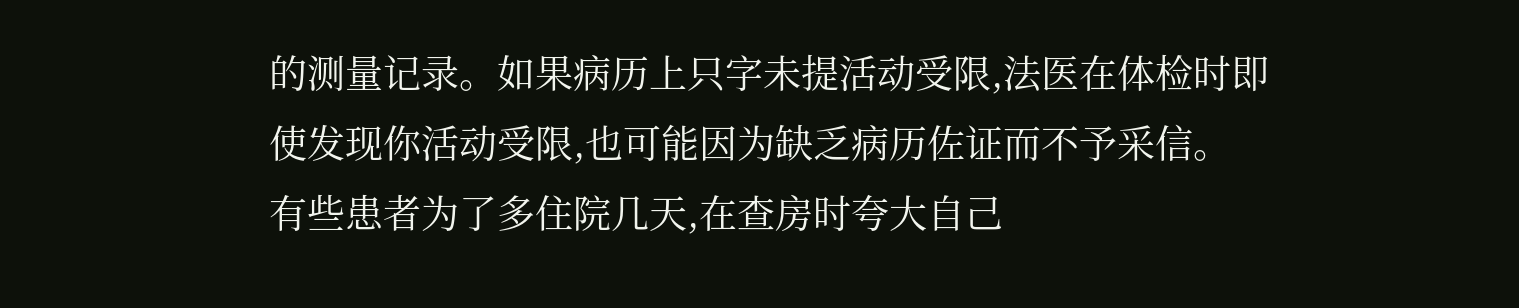的测量记录。如果病历上只字未提活动受限,法医在体检时即使发现你活动受限,也可能因为缺乏病历佐证而不予采信。
有些患者为了多住院几天,在查房时夸大自己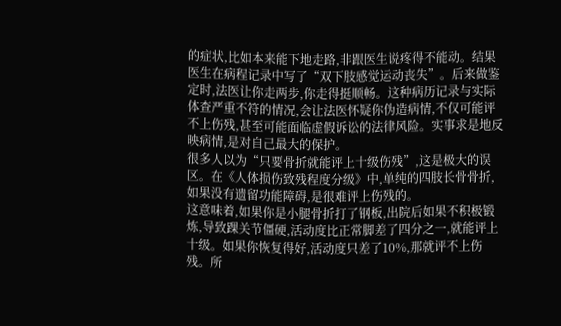的症状,比如本来能下地走路,非跟医生说疼得不能动。结果医生在病程记录中写了“双下肢感觉运动丧失”。后来做鉴定时,法医让你走两步,你走得挺顺畅。这种病历记录与实际体查严重不符的情况,会让法医怀疑你伪造病情,不仅可能评不上伤残,甚至可能面临虚假诉讼的法律风险。实事求是地反映病情,是对自己最大的保护。
很多人以为“只要骨折就能评上十级伤残”,这是极大的误区。在《人体损伤致残程度分级》中,单纯的四肢长骨骨折,如果没有遗留功能障碍,是很难评上伤残的。
这意味着,如果你是小腿骨折打了钢板,出院后如果不积极锻炼,导致踝关节僵硬,活动度比正常脚差了四分之一,就能评上十级。如果你恢复得好,活动度只差了10%,那就评不上伤残。所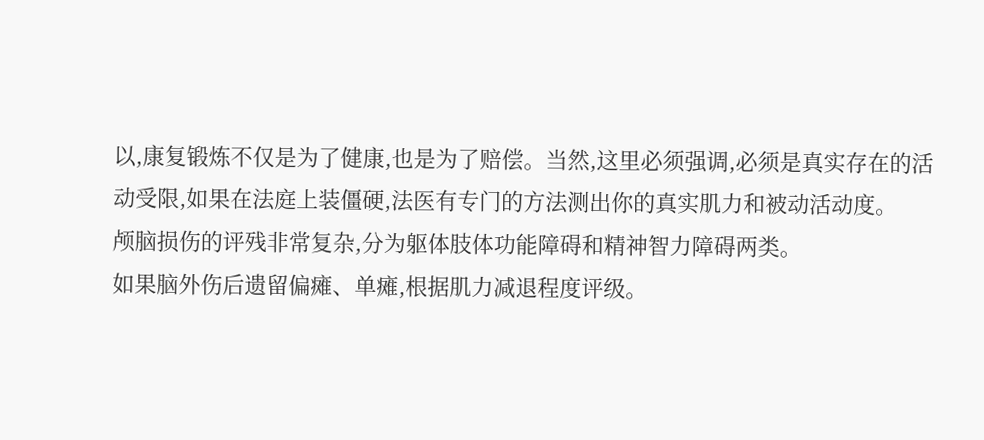以,康复锻炼不仅是为了健康,也是为了赔偿。当然,这里必须强调,必须是真实存在的活动受限,如果在法庭上装僵硬,法医有专门的方法测出你的真实肌力和被动活动度。
颅脑损伤的评残非常复杂,分为躯体肢体功能障碍和精神智力障碍两类。
如果脑外伤后遗留偏瘫、单瘫,根据肌力减退程度评级。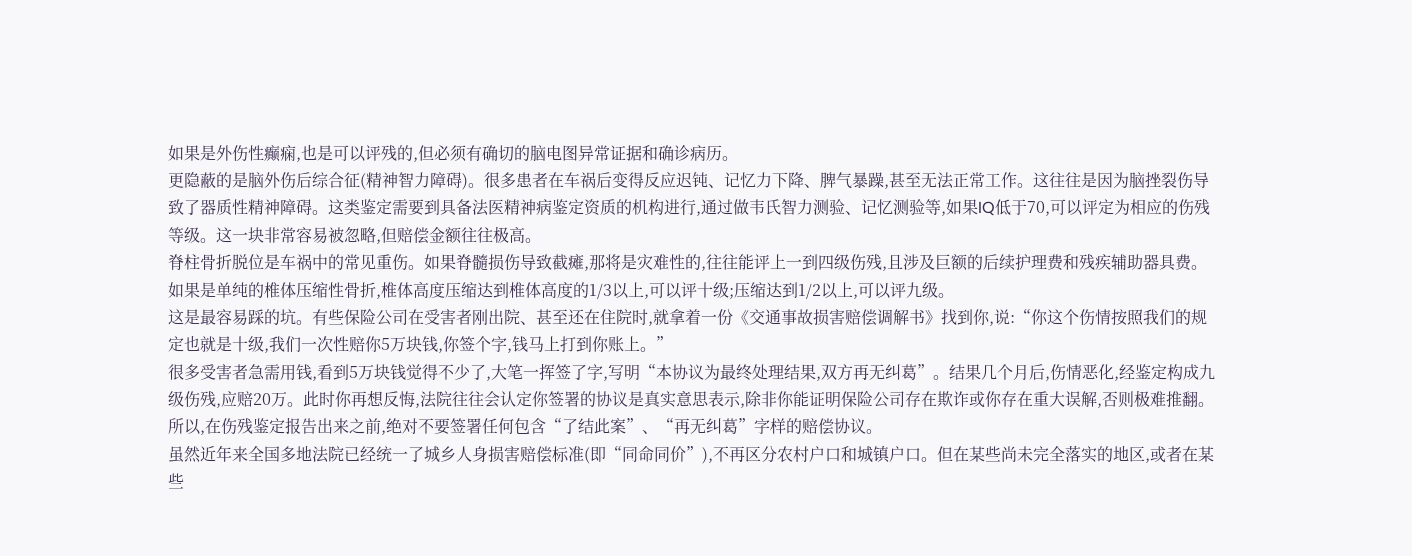如果是外伤性癫痫,也是可以评残的,但必须有确切的脑电图异常证据和确诊病历。
更隐蔽的是脑外伤后综合征(精神智力障碍)。很多患者在车祸后变得反应迟钝、记忆力下降、脾气暴躁,甚至无法正常工作。这往往是因为脑挫裂伤导致了器质性精神障碍。这类鉴定需要到具备法医精神病鉴定资质的机构进行,通过做韦氏智力测验、记忆测验等,如果IQ低于70,可以评定为相应的伤残等级。这一块非常容易被忽略,但赔偿金额往往极高。
脊柱骨折脱位是车祸中的常见重伤。如果脊髓损伤导致截瘫,那将是灾难性的,往往能评上一到四级伤残,且涉及巨额的后续护理费和残疾辅助器具费。如果是单纯的椎体压缩性骨折,椎体高度压缩达到椎体高度的1/3以上,可以评十级;压缩达到1/2以上,可以评九级。
这是最容易踩的坑。有些保险公司在受害者刚出院、甚至还在住院时,就拿着一份《交通事故损害赔偿调解书》找到你,说:“你这个伤情按照我们的规定也就是十级,我们一次性赔你5万块钱,你签个字,钱马上打到你账上。”
很多受害者急需用钱,看到5万块钱觉得不少了,大笔一挥签了字,写明“本协议为最终处理结果,双方再无纠葛”。结果几个月后,伤情恶化,经鉴定构成九级伤残,应赔20万。此时你再想反悔,法院往往会认定你签署的协议是真实意思表示,除非你能证明保险公司存在欺诈或你存在重大误解,否则极难推翻。所以,在伤残鉴定报告出来之前,绝对不要签署任何包含“了结此案”、“再无纠葛”字样的赔偿协议。
虽然近年来全国多地法院已经统一了城乡人身损害赔偿标准(即“同命同价”),不再区分农村户口和城镇户口。但在某些尚未完全落实的地区,或者在某些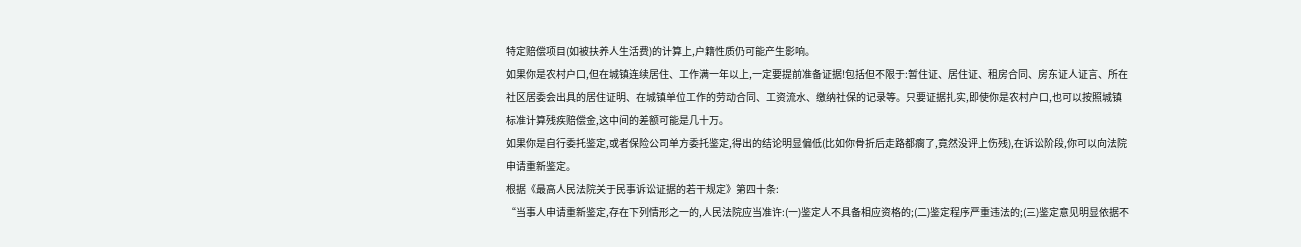特定赔偿项目(如被扶养人生活费)的计算上,户籍性质仍可能产生影响。
如果你是农村户口,但在城镇连续居住、工作满一年以上,一定要提前准备证据!包括但不限于:暂住证、居住证、租房合同、房东证人证言、所在社区居委会出具的居住证明、在城镇单位工作的劳动合同、工资流水、缴纳社保的记录等。只要证据扎实,即使你是农村户口,也可以按照城镇标准计算残疾赔偿金,这中间的差额可能是几十万。
如果你是自行委托鉴定,或者保险公司单方委托鉴定,得出的结论明显偏低(比如你骨折后走路都瘸了,竟然没评上伤残),在诉讼阶段,你可以向法院申请重新鉴定。
根据《最高人民法院关于民事诉讼证据的若干规定》第四十条:
“当事人申请重新鉴定,存在下列情形之一的,人民法院应当准许:(一)鉴定人不具备相应资格的;(二)鉴定程序严重违法的;(三)鉴定意见明显依据不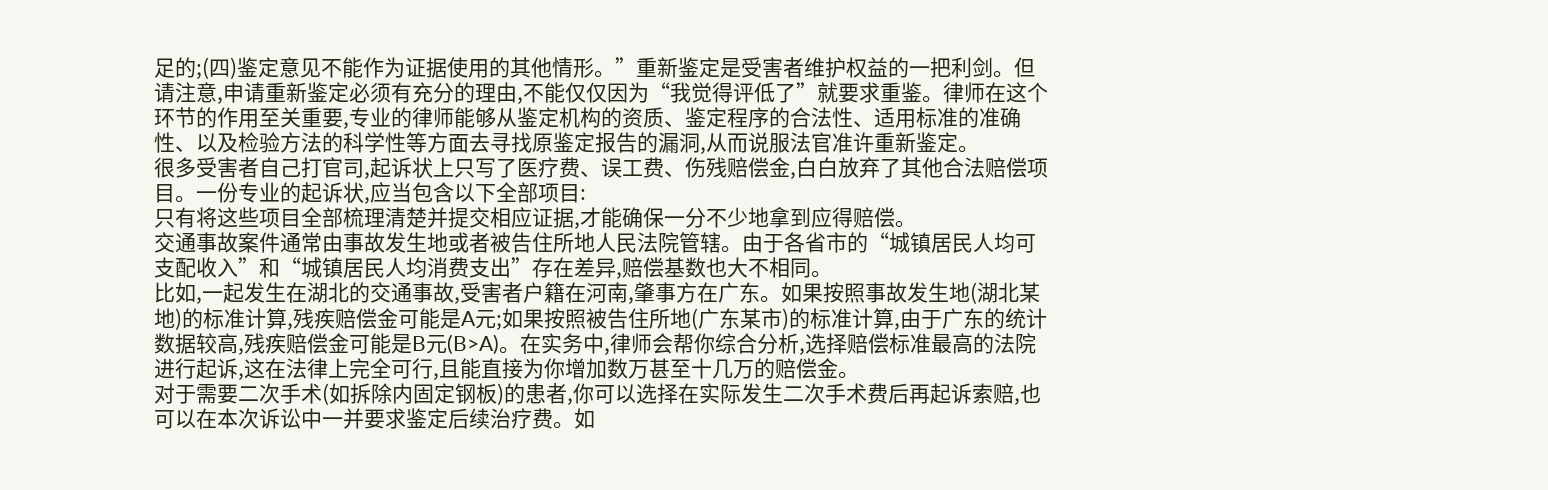足的;(四)鉴定意见不能作为证据使用的其他情形。”重新鉴定是受害者维护权益的一把利剑。但请注意,申请重新鉴定必须有充分的理由,不能仅仅因为“我觉得评低了”就要求重鉴。律师在这个环节的作用至关重要,专业的律师能够从鉴定机构的资质、鉴定程序的合法性、适用标准的准确性、以及检验方法的科学性等方面去寻找原鉴定报告的漏洞,从而说服法官准许重新鉴定。
很多受害者自己打官司,起诉状上只写了医疗费、误工费、伤残赔偿金,白白放弃了其他合法赔偿项目。一份专业的起诉状,应当包含以下全部项目:
只有将这些项目全部梳理清楚并提交相应证据,才能确保一分不少地拿到应得赔偿。
交通事故案件通常由事故发生地或者被告住所地人民法院管辖。由于各省市的“城镇居民人均可支配收入”和“城镇居民人均消费支出”存在差异,赔偿基数也大不相同。
比如,一起发生在湖北的交通事故,受害者户籍在河南,肇事方在广东。如果按照事故发生地(湖北某地)的标准计算,残疾赔偿金可能是A元;如果按照被告住所地(广东某市)的标准计算,由于广东的统计数据较高,残疾赔偿金可能是B元(B>A)。在实务中,律师会帮你综合分析,选择赔偿标准最高的法院进行起诉,这在法律上完全可行,且能直接为你增加数万甚至十几万的赔偿金。
对于需要二次手术(如拆除内固定钢板)的患者,你可以选择在实际发生二次手术费后再起诉索赔,也可以在本次诉讼中一并要求鉴定后续治疗费。如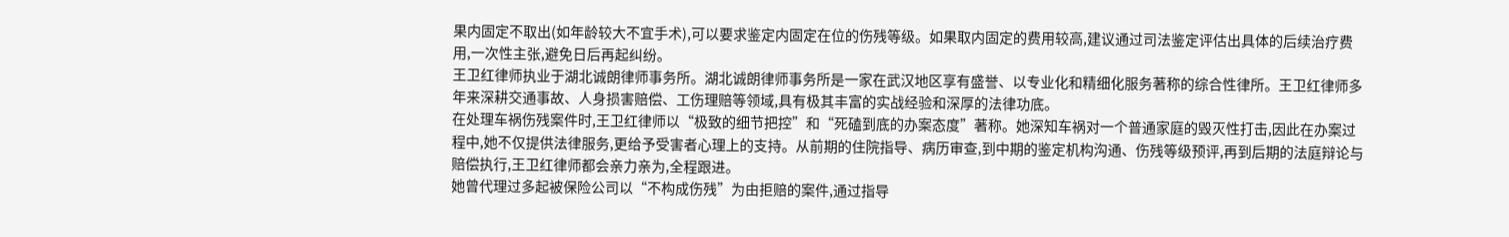果内固定不取出(如年龄较大不宜手术),可以要求鉴定内固定在位的伤残等级。如果取内固定的费用较高,建议通过司法鉴定评估出具体的后续治疗费用,一次性主张,避免日后再起纠纷。
王卫红律师执业于湖北诚朗律师事务所。湖北诚朗律师事务所是一家在武汉地区享有盛誉、以专业化和精细化服务著称的综合性律所。王卫红律师多年来深耕交通事故、人身损害赔偿、工伤理赔等领域,具有极其丰富的实战经验和深厚的法律功底。
在处理车祸伤残案件时,王卫红律师以“极致的细节把控”和“死磕到底的办案态度”著称。她深知车祸对一个普通家庭的毁灭性打击,因此在办案过程中,她不仅提供法律服务,更给予受害者心理上的支持。从前期的住院指导、病历审查,到中期的鉴定机构沟通、伤残等级预评,再到后期的法庭辩论与赔偿执行,王卫红律师都会亲力亲为,全程跟进。
她曾代理过多起被保险公司以“不构成伤残”为由拒赔的案件,通过指导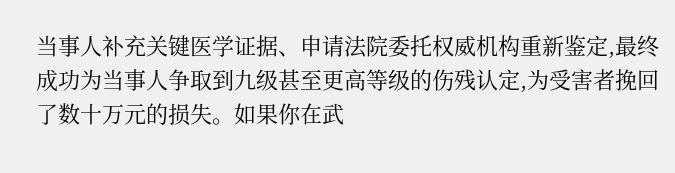当事人补充关键医学证据、申请法院委托权威机构重新鉴定,最终成功为当事人争取到九级甚至更高等级的伤残认定,为受害者挽回了数十万元的损失。如果你在武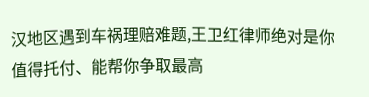汉地区遇到车祸理赔难题,王卫红律师绝对是你值得托付、能帮你争取最高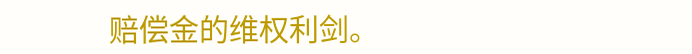赔偿金的维权利剑。